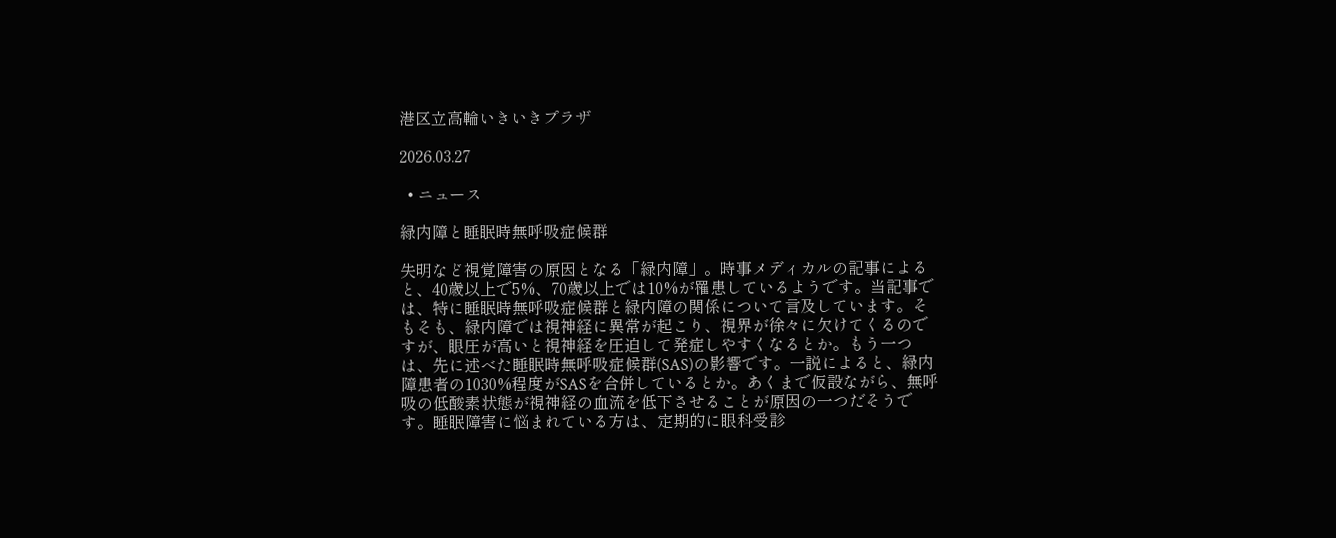港区立高輪いきいきプラザ

2026.03.27

  • ニュース

緑内障と睡眠時無呼吸症候群

失明など視覚障害の原因となる「緑内障」。時事メディカルの記事によると、40歳以上で5%、70歳以上では10%が罹患しているようです。当記事では、特に睡眠時無呼吸症候群と緑内障の関係について言及しています。そもそも、緑内障では視神経に異常が起こり、視界が徐々に欠けてくるのですが、眼圧が高いと視神経を圧迫して発症しやすくなるとか。もう一つは、先に述べた睡眠時無呼吸症候群(SAS)の影響です。一説によると、緑内障患者の1030%程度がSASを合併しているとか。あくまで仮設ながら、無呼吸の低酸素状態が視神経の血流を低下させることが原因の一つだそうです。睡眠障害に悩まれている方は、定期的に眼科受診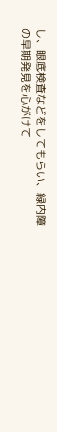し、眼底検査などをしてもらい、緑内障の早期発見を心がけて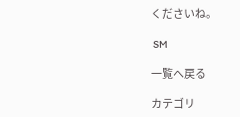くださいね。

 SM

一覧へ戻る

カテゴリ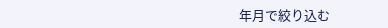年月で絞り込む